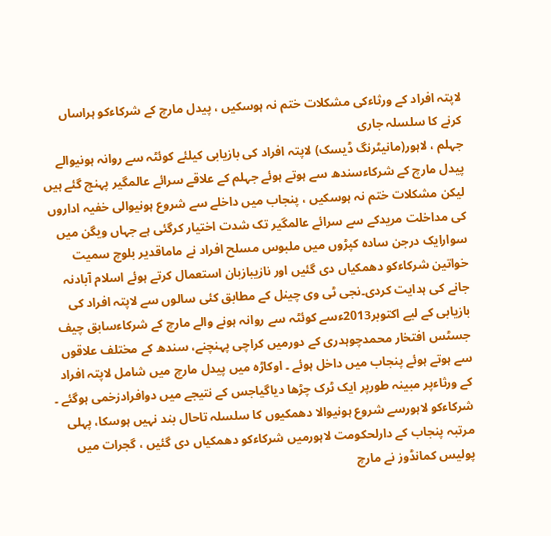لاپتہ افراد کے ورثاءکی مشکلات ختم نہ ہوسکیں ، پیدل مارچ کے شرکاءکو ہراساں کرنے کا سلسلہ جاری
جہلم ، لاہور(مانیٹرنگ ڈیسک) لاپتہ افراد کی بازیابی کیلئے کوئٹہ سے روانہ ہونیوالے پیدل مارچ کے شرکاءسندھ سے ہوتے ہوئے جہلم کے علاقے سرائے عالمگیر پہنچ گئے ہیں لیکن مشکلات ختم نہ ہوسکیں ، پنجاب میں داخلے سے شروع ہونیوالی خفیہ اداروں کی مداخلت مریدکے سے سرائے عالمگیر تک شدت اختیار کرگئی ہے جہاں ویگن میں سوارایک درجن سادہ کپڑوں میں ملبوس مسلح افراد نے ماماقدیر بلوچ سمیت خواتین شرکاءکو دھمکیاں دی گئیں اور نازیبازبان استعمال کرتے ہوئے اسلام آبادنہ جانے کی ہدایت کردی۔نجی ٹی وی چینل کے مطابق کئی سالوں سے لاپتہ افراد کی بازیابی کے لیے اکتوبر2013ءسے کوئٹہ سے روانہ ہونے والے مارچ کے شرکاءسابق چیف جسٹس افتخار محمدچوہدری کے دورمیں کراچی پہنچنے، سندھ کے مختلف علاقوں سے ہوتے ہوئے پنجاب میں داخل ہوئے ۔ اوکاڑہ میں پیدل مارچ میں شامل لاپتہ افراد کے ورثاءپر مبینہ طورپر ایک ٹرک چڑھا دیاگیاجس کے نتیجے میں دوافرادزخمی ہوگئے ۔ شرکاءکو لاہورسے شروع ہونیوالا دھمکیوں کا سلسلہ تاحال بند نہیں ہوسکا، پہلی مرتبہ پنجاب کے دارلحکومت لاہورمیں شرکاءکو دھمکیاں دی گئیں ، گجرات میں پولیس کمانڈوز نے مارچ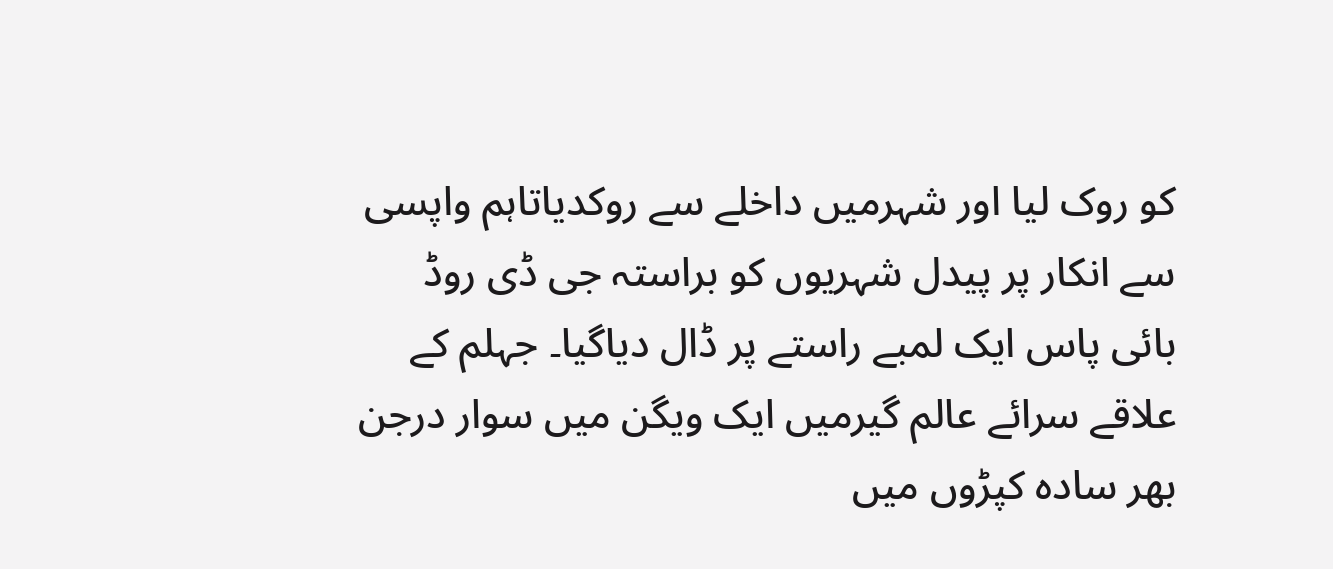کو روک لیا اور شہرمیں داخلے سے روکدیاتاہم واپسی سے انکار پر پیدل شہریوں کو براستہ جی ڈی روڈ بائی پاس ایک لمبے راستے پر ڈال دیاگیا۔ جہلم کے علاقے سرائے عالم گیرمیں ایک ویگن میں سوار درجن بھر سادہ کپڑوں میں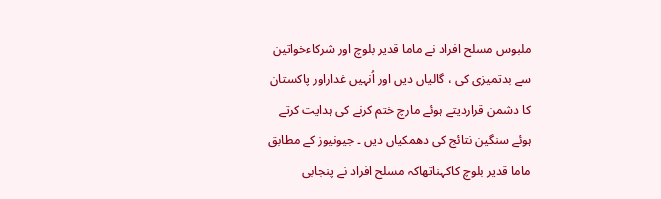ملبوس مسلح افراد نے ماما قدیر بلوچ اور شرکاءخواتین سے بدتمیزی کی ، گالیاں دیں اور اُنہیں غداراور پاکستان کا دشمن قراردیتے ہوئے مارچ ختم کرنے کی ہدایت کرتے ہوئے سنگین نتائج کی دھمکیاں دیں ۔ جیونیوز کے مطابق ماما قدیر بلوچ کاکہناتھاکہ مسلح افراد نے پنجابی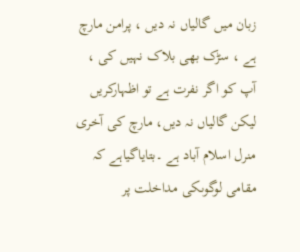زبان میں گالیاں نہ دیں ، پرامن مارچ ہے ، سڑک بھی بلاک نہیں کی ، آپ کو اگر نفرت ہے تو اظہارکریں لیکن گالیاں نہ دیں، مارچ کی آخری منرل اسلام آباد ہے ۔بتایاگیاہے کہ مقامی لوگوںکی مداخلت پر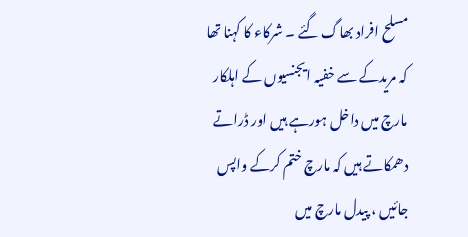مسلح افراد بھاگ گئے ۔ شرکاء کا کہنا تھا کہ مریدکے سے خفیہ ایجنسیوں کے اہلکار مارچ میں داخل ہورہے ہیں اور ڈراتے دھمکاتے ہیں کہ مارچ ختم کرکے واپس جائیں ، پیدل مارچ میں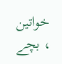خواتین ، بچے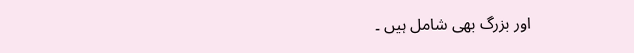اور بزرگ بھی شامل ہیں ۔